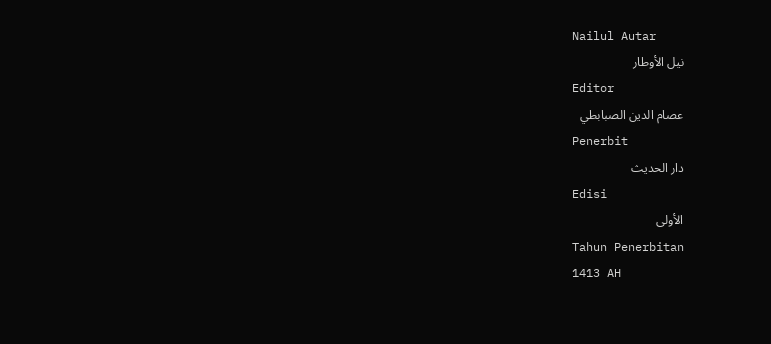Nailul Autar
نيل الأوطار
Editor
عصام الدين الصبابطي
Penerbit
دار الحديث
Edisi
الأولى
Tahun Penerbitan
1413 AH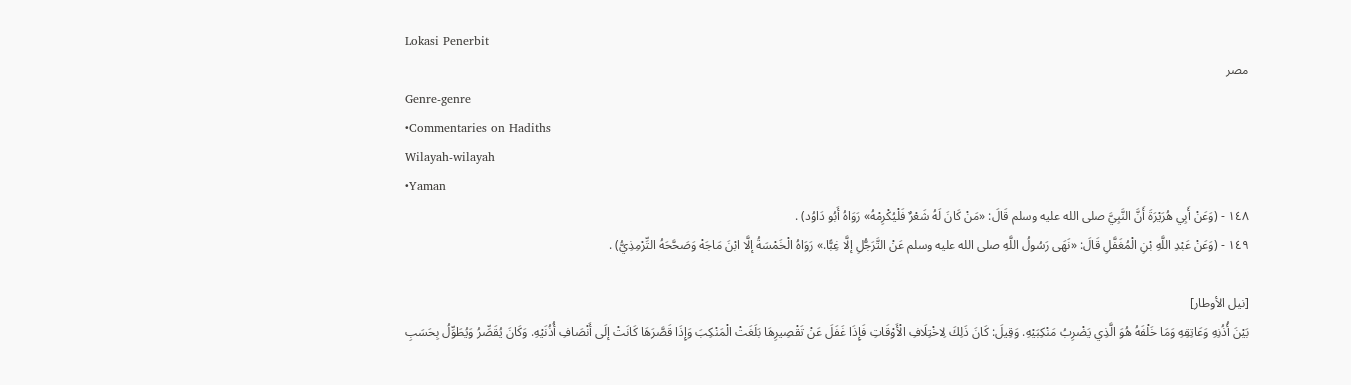Lokasi Penerbit
مصر
Genre-genre
•Commentaries on Hadiths
Wilayah-wilayah
•Yaman
١٤٨ - (وَعَنْ أَبِي هُرَيْرَةَ أَنَّ النَّبِيَّ صلى الله عليه وسلم قَالَ: «مَنْ كَانَ لَهُ شَعْرٌ فَلْيُكْرِمْهُ» رَوَاهُ أَبُو دَاوُد) .
١٤٩ - (وَعَنْ عَبْدِ اللَّهِ بْنِ الْمُغَفَّلِ قَالَ: «نَهَى رَسُولُ اللَّهِ صلى الله عليه وسلم عَنْ التَّرَجُّلِ إلَّا غِبًّا.» رَوَاهُ الْخَمْسَةُ إلَّا ابْنَ مَاجَهْ وَصَحَّحَهُ التِّرْمِذِيُّ) .

[نيل الأوطار]
بَيْنَ أُذُنِهِ وَعَاتِقِهِ وَمَا خَلْفَهُ هُوَ الَّذِي يَضْرِبُ مَنْكِبَيْهِ. وَقِيلَ: كَانَ ذَلِكَ لِاخْتِلَافِ الْأَوْقَاتِ فَإِذَا غَفَلَ عَنْ تَقْصِيرِهَا بَلَغَتْ الْمَنْكِبَ وَإِذَا قَصَّرَهَا كَانَتْ إلَى أَنْصَافِ أُذُنَيْهِ. وَكَانَ يُقَصِّرُ وَيُطَوِّلُ بِحَسَبِ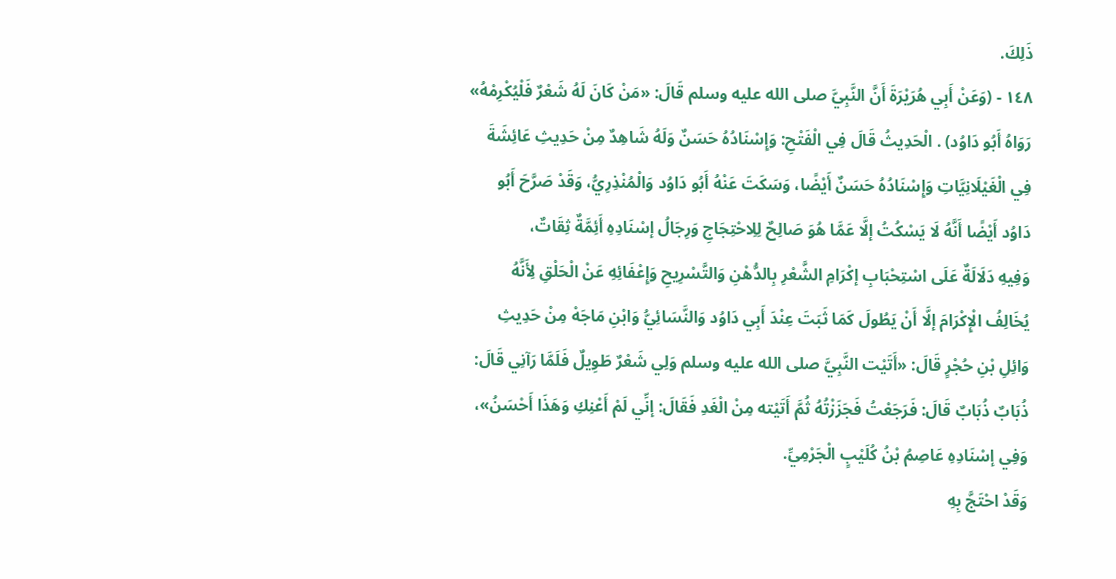ذَلِكَ.
١٤٨ - (وَعَنْ أَبِي هُرَيْرَةَ أَنَّ النَّبِيَّ صلى الله عليه وسلم قَالَ: «مَنْ كَانَ لَهُ شَعْرٌ فَلْيُكْرِمْهُ» رَوَاهُ أَبُو دَاوُد) . الْحَدِيثُ قَالَ فِي الْفَتْحِ: وَإِسْنَادُهُ حَسَنٌ وَلَهُ شَاهِدٌ مِنْ حَدِيثِ عَائِشَةَ فِي الْغَيْلَانِيَّاتِ وَإِسْنَادُهُ حَسَنٌ أَيْضًا، وَسَكَتَ عَنْهُ أَبُو دَاوُد وَالْمُنْذِرِيُّ، وَقَدْ صَرَّحَ أَبُو دَاوُد أَيْضًا أَنَّهُ لَا يَسْكُتُ إلَّا عَمَّا هُوَ صَالِحٌ لِلِاحْتِجَاجِ وَرِجَالُ إسْنَادِهِ أَئِمَّةٌ ثِقَاتٌ،
وَفِيهِ دَلَالَةٌ عَلَى اسْتِحْبَابِ إكْرَامِ الشَّعْرِ بِالدُّهْنِ وَالتَّسْرِيحِ وَإِعْفَائِهِ عَنْ الْحَلْقِ لِأَنَّهُ يُخَالِفُ الْإِكْرَامَ إلَّا أَنْ يَطُولَ كَمَا ثَبَتَ عِنْدَ أَبِي دَاوُد وَالنَّسَائِيُّ وَابْنِ مَاجَهْ مِنْ حَدِيثِ وَائِلِ بْنِ حُجْرٍ قَالَ: «أَتَيْت النَّبِيَّ صلى الله عليه وسلم وَلِي شَعْرٌ طَوِيلٌ فَلَمَّا رَآنِي قَالَ: ذُبَابٌ ذُبَابٌ قَالَ: فَرَجَعْتُ فَجَزَزْتُهُ ثُمَّ أَتَيْته مِنْ الْغَدِ فَقَالَ: إنِّي لَمْ أَعْنِكِ وَهَذَا أَحْسَنُ»، وَفِي إسْنَادِهِ عَاصِمُ بْنُ كُلَيْبٍ الْجَرْمِيِّ.
وَقَدْ احْتَجَّ بِهِ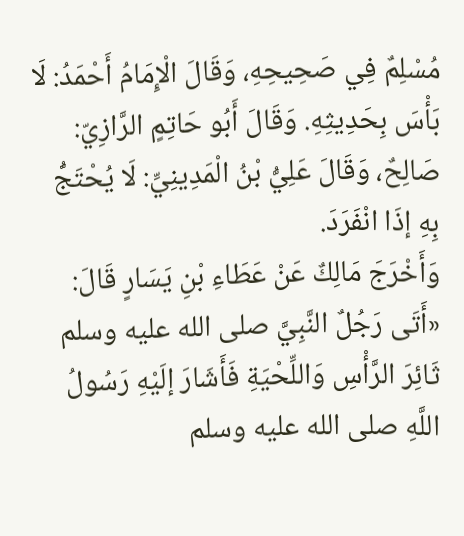مُسْلِمٌ فِي صَحِيحِهِ، وَقَالَ الْإِمَامُ أَحْمَدُ: لَا بَأْسَ بِحَدِيثِهِ. وَقَالَ أَبُو حَاتِمٍ الرَّازِيّ: صَالِحٌ، وَقَالَ عَلِيُّ بْنُ الْمَدِينِيِّ: لَا يُحْتَجُّ بِهِ إذَا انْفَرَدَ.
وَأَخْرَجَ مَالِكٌ عَنْ عَطَاءِ بْنِ يَسَارٍ قَالَ: «أَتَى رَجُلٌ النَّبِيَّ صلى الله عليه وسلم ثَائِرَ الرَّأْسِ وَاللِّحْيَةِ فَأَشَارَ إلَيْهِ رَسُولُ اللَّهِ صلى الله عليه وسلم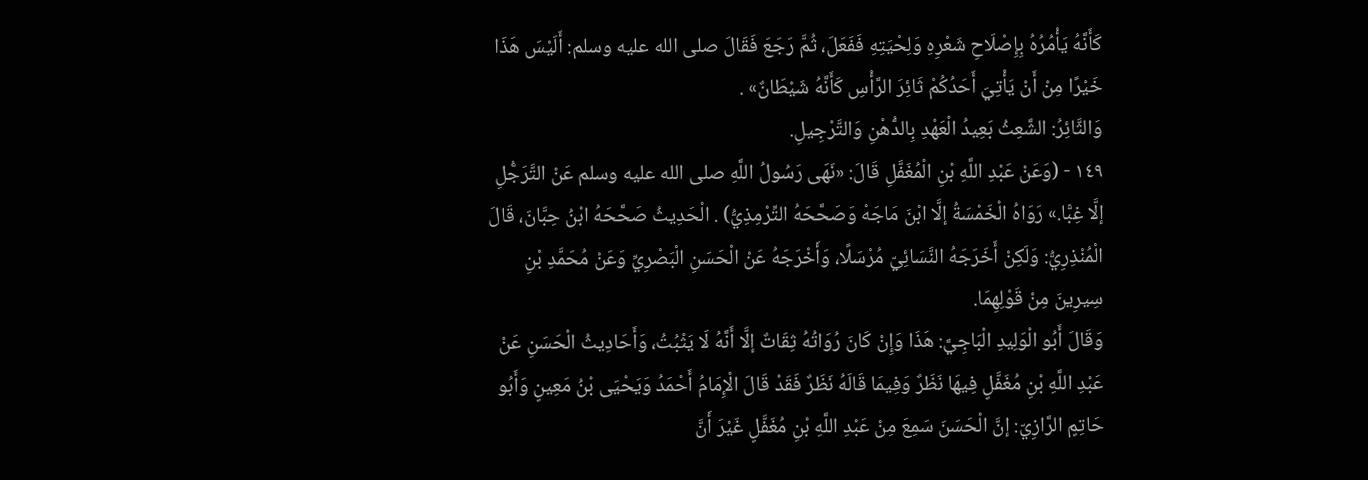كَأَنَّهُ يَأْمُرُهُ بِإِصْلَاحِ شَعْرِهِ وَلِحْيَتِهِ فَفَعَلَ، ثُمَّ رَجَعَ فَقَالَ صلى الله عليه وسلم: أَلَيْسَ هَذَا خَيْرًا مِنْ أَنْ يَأْتِيَ أَحَدُكُمْ ثَائِرَ الرَّأْسِ كَأَنَّهُ شَيْطَانٌ» .
وَالثَّائِرُ: الشَّعِثُ بَعِيدُ الْعَهْدِ بِالدُّهْنِ وَالتَّرْجِيلِ.
١٤٩ - (وَعَنْ عَبْدِ اللَّهِ بْنِ الْمُغَفَّلِ قَالَ: «نَهَى رَسُولُ اللَّهِ صلى الله عليه وسلم عَنْ التَّرَجُّلِ إلَّا غِبًّا.» رَوَاهُ الْخَمْسَةُ إلَّا ابْنَ مَاجَهْ وَصَحَّحَهُ التِّرْمِذِيُّ) . الْحَدِيثُ صَحَّحَهُ ابْنُ حِبَّانَ، قَالَ الْمُنْذِرِيُّ: وَلَكِنْ أَخَرَجَهُ النَّسَائِيّ مُرْسَلًا، وَأَخْرَجَهُ عَنْ الْحَسَنِ الْبَصْرِيِّ وَعَنْ مُحَمَّدِ بْنِ سِيرِينَ مِنْ قَوْلِهِمَا.
وَقَالَ أَبُو الْوَلِيدِ الْبَاجِيَّ: هَذَا وَإِنْ كَانَ رُوَاتُهُ ثِقَاتٌ إلَّا أَنَّهُ لَا يَثْبُتُ، وَأَحَادِيثُ الْحَسَنِ عَنْ عَبْدِ اللَّهِ بْنِ مُغَفَّلٍ فِيهَا نَظَرٌ وَفِيمَا قَالَهُ نَظَرٌ فَقَدْ قَالَ الْإِمَامُ أَحْمَدُ وَيَحْيَى بْنُ مَعِينٍ وَأَبُو حَاتِمٍ الرَّازِيّ: إنَّ الْحَسَنَ سَمِعَ مِنْ عَبْدِ اللَّهِ بْنِ مُغَفَّلٍ غَيْرَ أَنَّ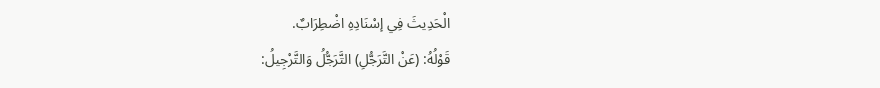الْحَدِيثَ فِي إسْنَادِهِ اضْطِرَابٌ.
قَوْلُهُ: (عَنْ التَّرَجُّلِ) التَّرَجُّلُ وَالتَّرْجِيلُ: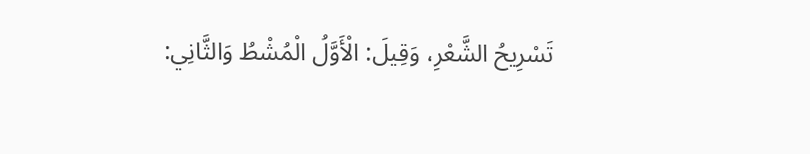تَسْرِيحُ الشَّعْرِ، وَقِيلَ: الْأَوَّلُ الْمُشْطُ وَالثَّانِي: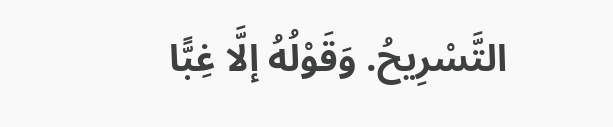التَّسْرِيحُ. وَقَوْلُهُ إلَّا غِبًّا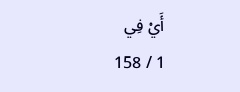أَيْ فِي
1 / 158